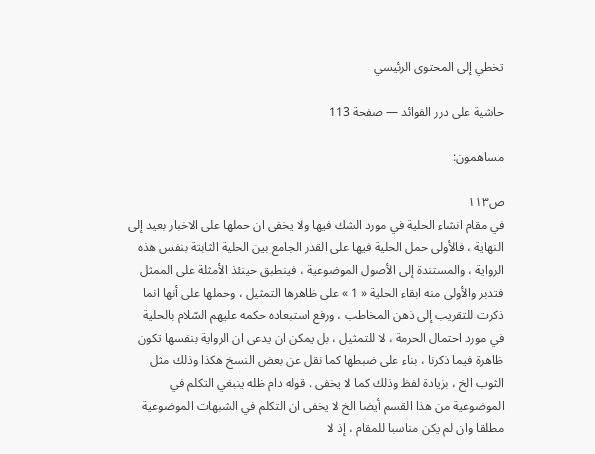تخطي إلى المحتوى الرئيسي

حاشية على درر الفوائد — صفحة 113

مساهمون:

ص١١٣
في مقام انشاء الحلية في مورد الشك فيها ولا يخفى ان حملها على الاخبار بعيد إلى النهاية ، فالأولى حمل الحلية فيها على القدر الجامع بين الحلية الثابتة بنفس هذه الرواية ، والمستندة إلى الأصول الموضوعية ، فينطبق حينئذ الأمثلة على الممثل فتدبر والأولى منه ابقاء الحلية « 1 » على ظاهرها التمثيل ، وحملها على أنها انما ذكرت للتقريب إلى ذهن المخاطب ، ورفع استبعاده حكمه عليهم السّلام بالحلية في مورد احتمال الحرمة ، لا للتمثيل ، بل يمكن ان يدعى ان الرواية بنفسها تكون ظاهرة فيما ذكرنا ، بناء على ضبطها كما نقل عن بعض النسخ هكذا وذلك مثل الثوب الخ ، بزيادة لفظ وذلك كما لا يخفى . قوله دام ظله ينبغي التكلم في الموضوعية من هذا القسم أيضا الخ لا يخفى ان التكلم في الشبهات الموضوعية مطلقا وان لم يكن مناسبا للمقام ، إذ لا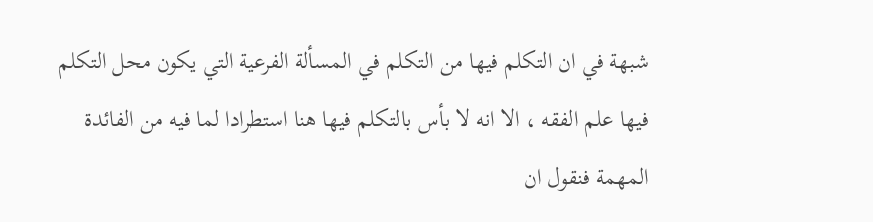شبهة في ان التكلم فيها من التكلم في المسألة الفرعية التي يكون محل التكلم فيها علم الفقه ، الا انه لا بأس بالتكلم فيها هنا استطرادا لما فيه من الفائدة المهمة فنقول ان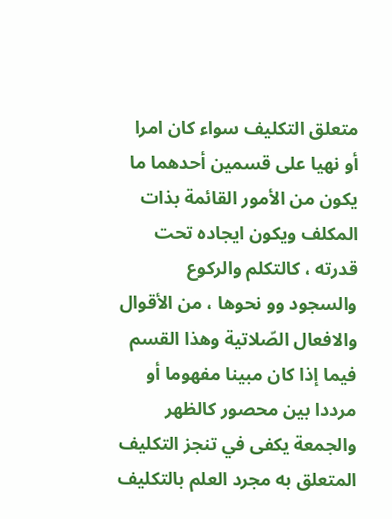متعلق التكليف سواء كان امرا أو نهيا على قسمين أحدهما ما يكون من الأمور القائمة بذات المكلف ويكون ايجاده تحت قدرته ، كالتكلم والركوع والسجود وو نحوها ، من الأقوال والافعال الصّلاتية وهذا القسم فيما إذا كان مبينا مفهوما أو مرددا بين محصور كالظهر والجمعة يكفى في تنجز التكليف المتعلق به مجرد العلم بالتكليف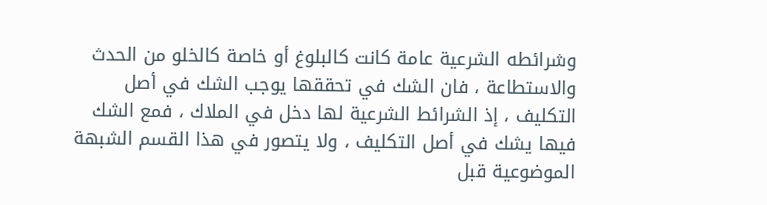وشرائطه الشرعية عامة كانت كالبلوغ أو خاصة كالخلو من الحدث والاستطاعة ، فان الشك في تحققها يوجب الشك في أصل التكليف ، إذ الشرائط الشرعية لها دخل في الملاك ، فمع الشك فيها يشك في أصل التكليف ، ولا يتصور في هذا القسم الشبهة الموضوعية قبل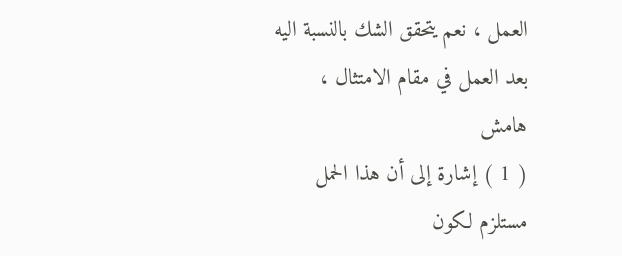العمل ، نعم يتحقق الشك بالنسبة اليه بعد العمل في مقام الامتثال ،
هامش
( 1 ) إشارة إلى أن هذا الحمل مستلزم لكون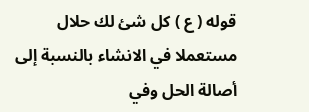قوله ( ع ) كل شئ لك حلال مستعملا في الانشاء بالنسبة إلى أصالة الحل وفي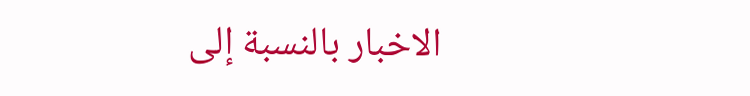الاخبار بالنسبة إلى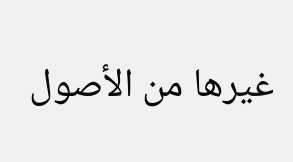غيرها من الأصول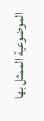الموضوعية الممثل بها